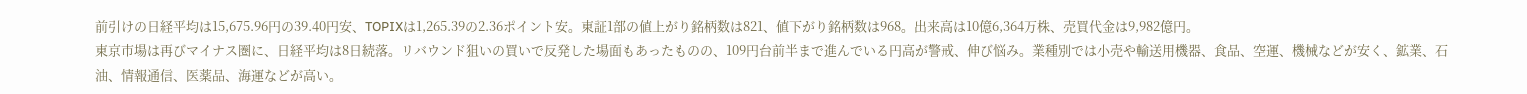前引けの日経平均は15,675.96円の39.40円安、TOPIXは1,265.39の2.36ポイント安。東証1部の値上がり銘柄数は821、値下がり銘柄数は968。出来高は10億6,364万株、売買代金は9,982億円。
東京市場は再びマイナス圏に、日経平均は8日続落。リバウンド狙いの買いで反発した場面もあったものの、109円台前半まで進んでいる円高が警戒、伸び悩み。業種別では小売や輸送用機器、食品、空運、機械などが安く、鉱業、石油、情報通信、医薬品、海運などが高い。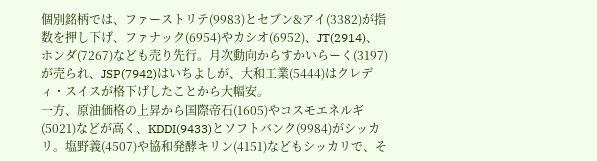個別銘柄では、ファーストリテ(9983)とセブン&アイ(3382)が指数を押し下げ、ファナック(6954)やカシオ(6952)、JT(2914)、ホンダ(7267)なども売り先行。月次動向からすかいらーく(3197)が売られ、JSP(7942)はいちよしが、大和工業(5444)はクレディ・スイスが格下げしたことから大幅安。
一方、原油価格の上昇から国際帝石(1605)やコスモエネルギ(5021)などが高く、KDDI(9433)とソフトバンク(9984)がシッカリ。塩野義(4507)や協和発酵キリン(4151)などもシッカリで、そ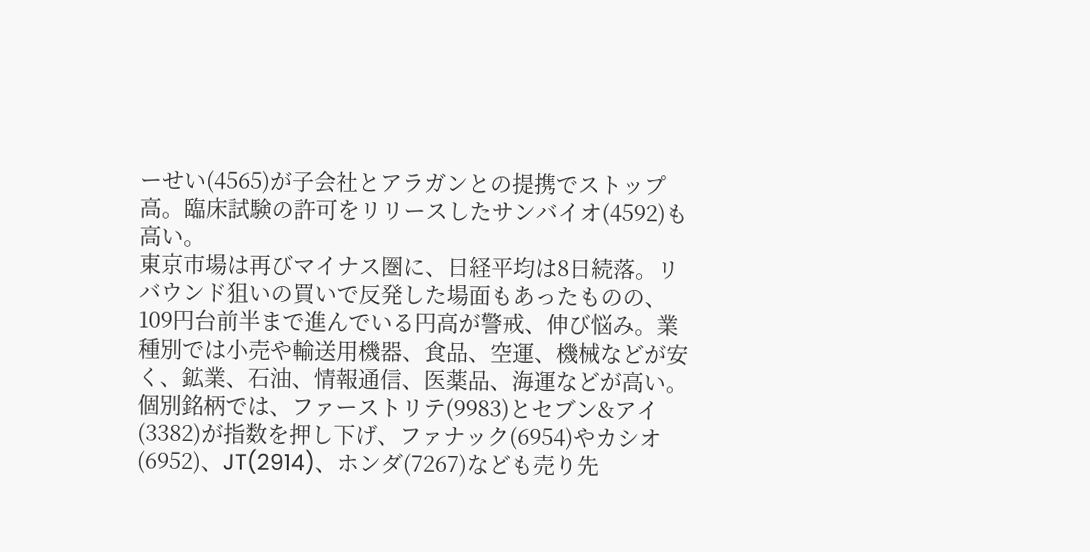ーせい(4565)が子会社とアラガンとの提携でストップ高。臨床試験の許可をリリースしたサンバイオ(4592)も高い。
東京市場は再びマイナス圏に、日経平均は8日続落。リバウンド狙いの買いで反発した場面もあったものの、109円台前半まで進んでいる円高が警戒、伸び悩み。業種別では小売や輸送用機器、食品、空運、機械などが安く、鉱業、石油、情報通信、医薬品、海運などが高い。
個別銘柄では、ファーストリテ(9983)とセブン&アイ(3382)が指数を押し下げ、ファナック(6954)やカシオ(6952)、JT(2914)、ホンダ(7267)なども売り先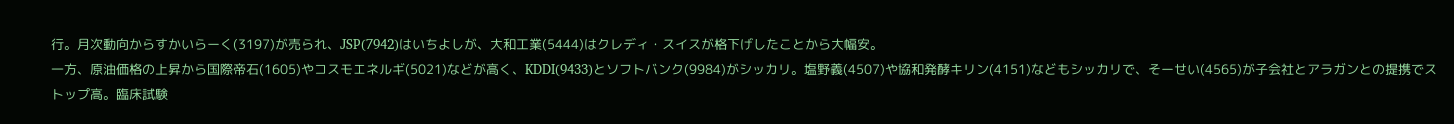行。月次動向からすかいらーく(3197)が売られ、JSP(7942)はいちよしが、大和工業(5444)はクレディ・スイスが格下げしたことから大幅安。
一方、原油価格の上昇から国際帝石(1605)やコスモエネルギ(5021)などが高く、KDDI(9433)とソフトバンク(9984)がシッカリ。塩野義(4507)や協和発酵キリン(4151)などもシッカリで、そーせい(4565)が子会社とアラガンとの提携でストップ高。臨床試験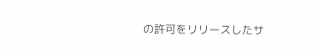の許可をリリースしたサ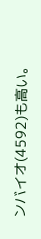ンバイオ(4592)も高い。